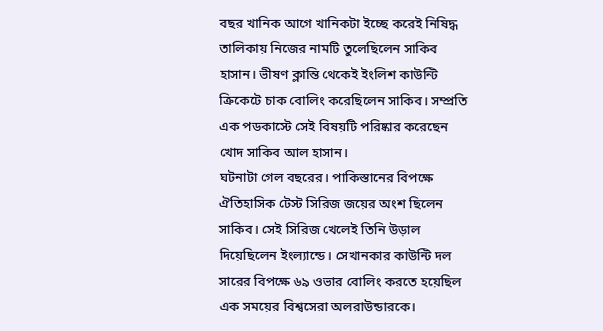বছর খানিক আগে খানিকটা ইচ্ছে করেই নিষিদ্ধ তালিকায় নিজের নামটি তুলেছিলেন সাকিব হাসান। ভীষণ ক্লান্তি থেকেই ইংলিশ কাউন্টি ক্রিকেটে চাক বোলিং করেছিলেন সাকিব। সম্প্রতি এক পডকাস্টে সেই বিষয়টি পরিষ্কার করেছেন খোদ সাকিব আল হাসান।
ঘটনাটা গেল বছরের। পাকিস্তানের বিপক্ষে ঐতিহাসিক টেস্ট সিরিজ জয়ের অংশ ছিলেন সাকিব। সেই সিরিজ খেলেই তিনি উড়াল দিয়েছিলেন ইংল্যান্ডে। সেখানকার কাউন্টি দল সারের বিপক্ষে ৬৯ ওভার বোলিং করতে হয়েছিল এক সময়ের বিশ্বসেরা অলরাউন্ডারকে।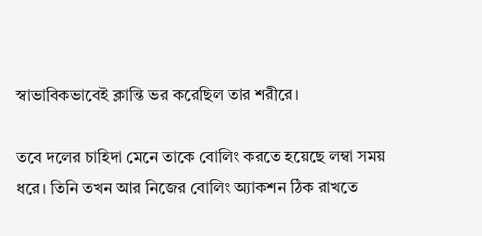স্বাভাবিকভাবেই ক্লান্তি ভর করেছিল তার শরীরে।

তবে দলের চাহিদা মেনে তাকে বোলিং করতে হয়েছে লম্বা সময় ধরে। তিনি তখন আর নিজের বোলিং অ্যাকশন ঠিক রাখতে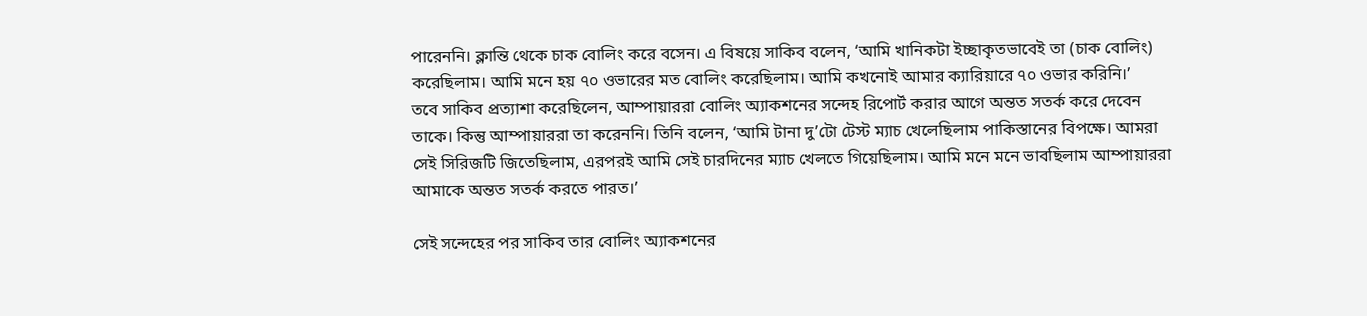পারেননি। ক্লান্তি থেকে চাক বোলিং করে বসেন। এ বিষয়ে সাকিব বলেন, ‘আমি খানিকটা ইচ্ছাকৃতভাবেই তা (চাক বোলিং) করেছিলাম। আমি মনে হয় ৭০ ওভারের মত বোলিং করেছিলাম। আমি কখনোই আমার ক্যারিয়ারে ৭০ ওভার করিনি।’
তবে সাকিব প্রত্যাশা করেছিলেন, আম্পায়াররা বোলিং অ্যাকশনের সন্দেহ রিপোর্ট করার আগে অন্তত সতর্ক করে দেবেন তাকে। কিন্তু আম্পায়াররা তা করেননি। তিনি বলেন, ‘আমি টানা দু’টো টেস্ট ম্যাচ খেলেছিলাম পাকিস্তানের বিপক্ষে। আমরা সেই সিরিজটি জিতেছিলাম, এরপরই আমি সেই চারদিনের ম্যাচ খেলতে গিয়েছিলাম। আমি মনে মনে ভাবছিলাম আম্পায়াররা আমাকে অন্তত সতর্ক করতে পারত।’

সেই সন্দেহের পর সাকিব তার বোলিং অ্যাকশনের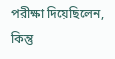পরীক্ষা দিয়েছিলেন, কিন্তু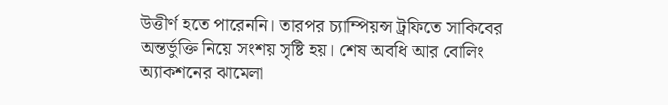উত্তীর্ণ হতে পারেননি। তারপর চ্যাম্পিয়ন্স ট্রফিতে সাকিবের অন্তর্ভুক্তি নিয়ে সংশয় সৃষ্টি হয়। শেষ অবধি আর বোলিং অ্যাকশনের ঝামেলা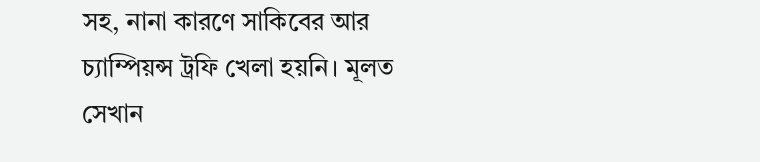সহ, নানা কারণে সাকিবের আর চ্যাম্পিয়ন্স ট্রফি খেলা হয়নি। মূলত সেখান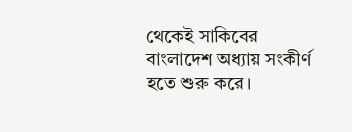থেকেই সাকিবের বাংলাদেশ অধ্যায় সংকীর্ণ হতে শুরু করে।